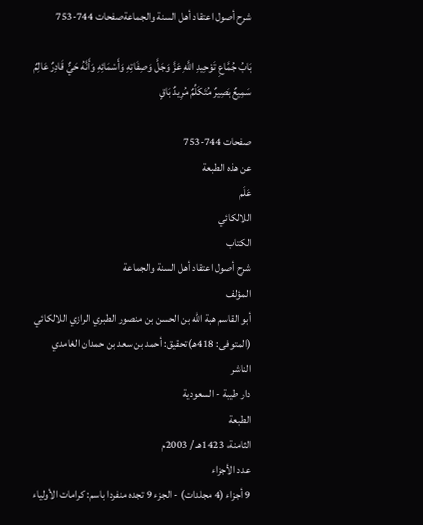شرح أصول اعتقاد أهل السنة والجماعةصفحات 744-753

بَابُ جُمَّاعِ تَوْحِيدِ اللَّهِ عَزَّ وَجَلَّ وَصِفَاتِهِ وَأَسْمَائِهِ وَأَنَّهُ حَيٌّ قَادِرٌ عَالِمٌ سَمِيعٌ بَصِيرٌ مُتَكَلِّمٌ مُرِيدٌ بَاقٍ

صفحات 744-753
عن هذه الطبعة
عَلَم
اللالكائي
الكتاب
شرح أصول اعتقاد أهل السنة والجماعة
المؤلف
أبو القاسم هبة الله بن الحسن بن منصور الطبري الرازي اللالكائي (المتوفى: 418هـ)تحقيق: أحمد بن سعد بن حمدان الغامدي
الناشر
دار طيبة - السعودية
الطبعة
الثامنة، 1423هـ / 2003م
عدد الأجزاء
9 أجزاء (4 مجلدات) - الجزء 9 تجده منفردا باسم: كرامات الأولياء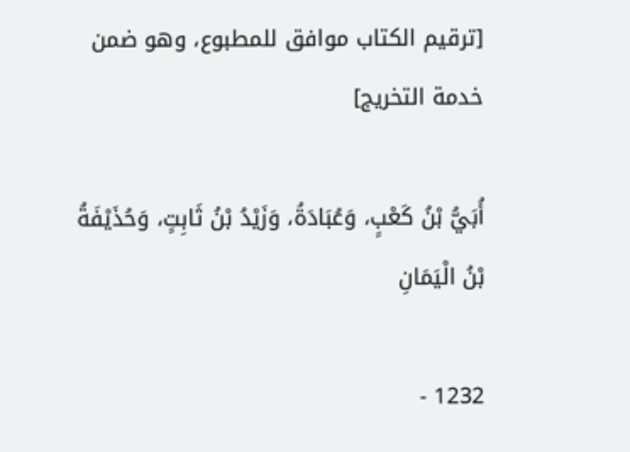[ترقيم الكتاب موافق للمطبوع، وهو ضمن خدمة التخريج]

أُبَيُّ بْنُ كَعْبٍ، وَعُبَادَةُ، وَزَيْدُ بْنُ ثَابِتٍ، وَحُذَيْفَةُ بْنُ الْيَمَانِ

1232 -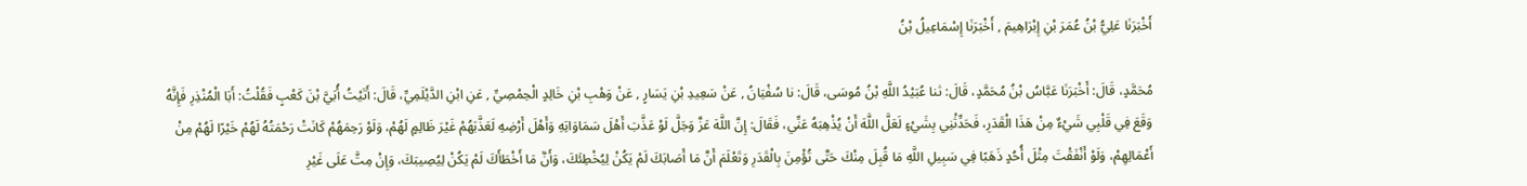أَخْبَرَنَا عَلِيُّ بْنُ عُمَرَ بْنِ إِبْرَاهِيمَ , أَخْبَرَنَا إِسْمَاعِيلُ بْنُ

مُحَمَّدٍ، قَالَ: أَخْبَرَنَا عَبَّاسُ بْنُ مُحَمَّدٍ، قَالَ: ثنا عُبَيْدُ اللَّهِ بْنُ مُوسَى، قَالَ: نا سُفْيَانُ , عَنْ سَعِيدِ بْنِ يَسَارٍ , عَنْ وَهْبِ بْنِ خَالِدٍ الْحِمْصِيِّ , عَنِ ابْنِ الدَّيْلَمِيِّ، قَالَ: أَتَيْتُ أُبَيَّ بْنَ كَعْبٍ فَقُلْتُ: أَبَا الْمُنْذِرِ فَإِنَّهُ وَقَعَ فِي قَلْبِي شَيْءٌ مِنْ هَذَا الْقَدَرِ، فَحَدِّثْنِي بِشَيْءٍ لَعَلَّ اللَّهَ أَنْ يُذْهِبَهُ عَنِّي، فَقَالَ: إِنَّ اللَّهَ عَزَّ وَجَلَّ لَوْ عَذَّبَ أَهْلَ سَمَاوَاتِهِ وَأَهْلَ أَرْضِهِ لَعَذَّبَهُمْ غَيْرَ ظَالِمٍ لَهُمْ، وَلَوْ رَحِمَهُمْ كَانَتْ رَحْمَتُهُ لَهُمْ خَيْرًا لَهُمْ مِنْ أَعْمَالِهِمْ، وَلَوْ أَنْفَقْتَ مِثْلَ أُحُدٍ ذَهَبًا فِي سَبِيلِ اللَّهِ مَا قُبِلَ مِنْكَ حَتَّى تُؤْمِنَ بِالْقَدَرِ وَتَعْلَمَ أَنَّ مَا أَصَابَكَ لَمْ يَكُنْ لِيُخْطِئَكَ، وَأَنَّ مَا أَخْطَأَكَ لَمْ يَكُنْ لِيُصِيبَكَ، وَإِنْ مِتَّ عَلَى غَيْرِ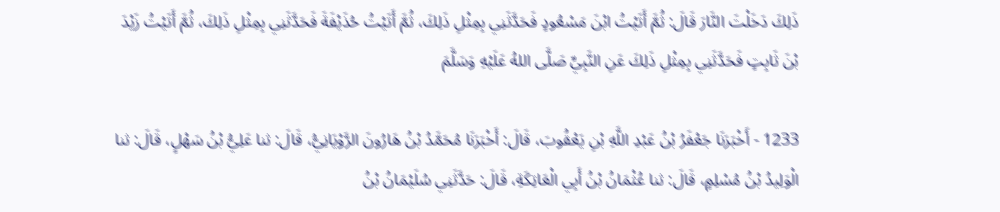ذَلِكَ دَخَلْتَ النَّارَ قَالَ: ثُمَّ أَتَيْتُ ابْنَ مَسْعُودٍ فَحَدَّثَنِي بِمِثْلِ ذَلِكَ، ثُمَّ أَتَيْتُ حُذَيْفَةَ فَحَدَّثَنِي بِمِثْلِ ذَلِكَ، ثُمَّ أَتَيْتُ زَيْدَ بْنَ ثَابِتٍ فَحَدَّثَنِي بِمِثْلِ ذَلِكَ عَنِ النَّبِيِّ صَلَّى اللهُ عَلَيْهِ وَسَلَّمَ

1233 - أَخْبَرَنَا جَعْفَرُ بْنُ عَبْدِ اللَّهِ بْنِ يَعْقُوبَ، قَالَ: أَخْبَرَنَا مُحَمَّدُ بْنُ هَارُونَ الرَّوْيَانِيُّ، قَالَ: ثنا عَلِيُّ بْنُ سَهْلٍ، قَالَ: ثنا الْوَلِيدُ بْنُ مُسْلِمٍ، قَالَ: ثنا عُثْمَانُ بْنُ أَبِي الْعَاتِكَةِ، قَالَ: حَدَّثَنِي سُلَيْمَانُ بْنُ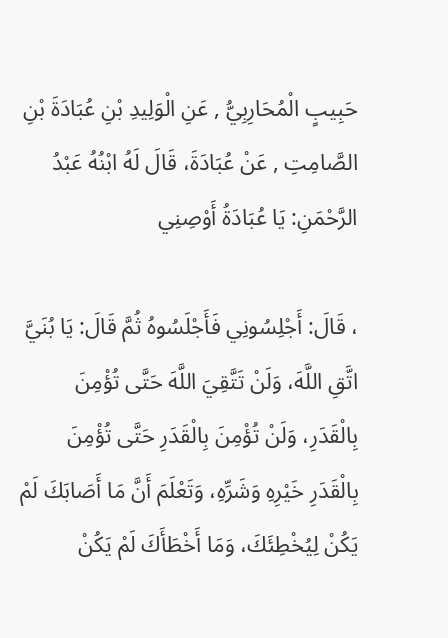حَبِيبٍ الْمُحَارِبِيُّ , عَنِ الْوَلِيدِ بْنِ عُبَادَةَ بْنِ الصَّامِتِ , عَنْ عُبَادَةَ، قَالَ لَهُ ابْنُهُ عَبْدُ الرَّحْمَنِ: يَا عُبَادَةُ أَوْصِنِي

، قَالَ: أَجْلِسُونِي فَأَجْلَسُوهُ ثُمَّ قَالَ: يَا بُنَيَّ اتَّقِ اللَّهَ، وَلَنْ تَتَّقِيَ اللَّهَ حَتَّى تُؤْمِنَ بِالْقَدَرِ، وَلَنْ تُؤْمِنَ بِالْقَدَرِ حَتَّى تُؤْمِنَ بِالْقَدَرِ خَيْرِهِ وَشَرِّهِ، وَتَعْلَمَ أَنَّ مَا أَصَابَكَ لَمْ يَكُنْ لِيُخْطِئَكَ، وَمَا أَخْطَأَكَ لَمْ يَكُنْ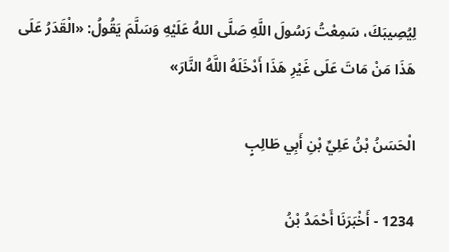لِيُصِيبَكَ، سَمِعْتُ رَسُولَ اللَّهِ صَلَّى اللهُ عَلَيْهِ وَسَلَّمَ يَقُولُ: «الْقَدَرُ عَلَى هَذَا مَنْ مَاتَ عَلَى غَيْرِ هَذَا أَدْخَلَهُ اللَّهُ النَّارَ»

الْحَسَنُ بْنُ عَلِيِّ بْنِ أَبِي طَالِبٍ

1234 - أَخْبَرَنَا أَحْمَدُ بْنُ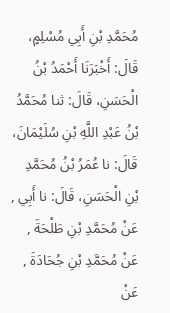مُحَمَّدِ بْنِ أَبِي مُسْلِمٍ، قَالَ: أَخْبَرَنَا أَحْمَدُ بْنُ الْحَسَنِ، قَالَ: ثنا مُحَمَّدُ بْنُ عَبْدِ اللَّهِ بْنِ سُلَيْمَانَ، قَالَ: نا عُمَرُ بْنُ مُحَمَّدِ بْنِ الْحَسَنِ، قَالَ: نا أَبِي , عَنْ مُحَمَّدِ بْنِ طَلْحَةَ , عَنْ مُحَمَّدِ بْنِ جُحَادَةَ , عَنْ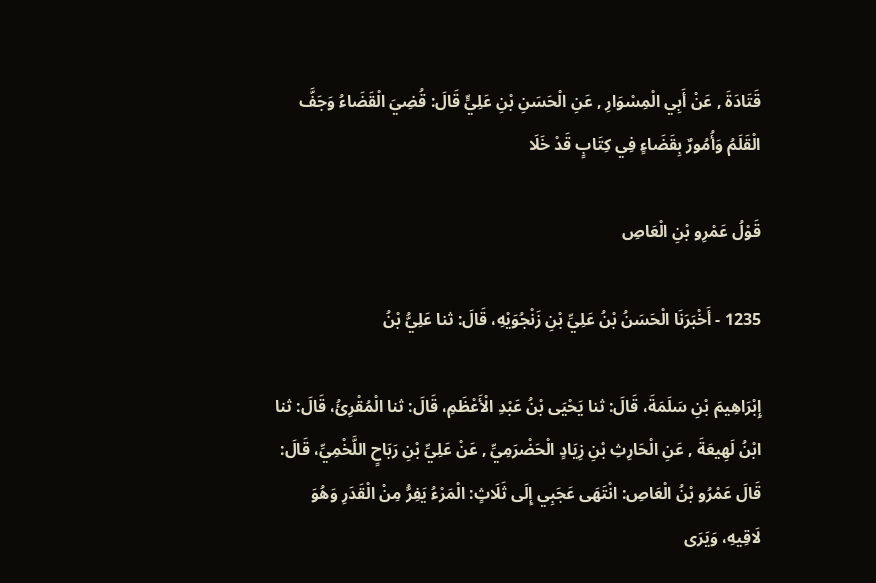قَتَادَةَ , عَنْ أَبِي الْمِسْوَارِ , عَنِ الْحَسَنِ بْنِ عَلِيٍّ قَالَ: قُضِيَ الْقَضَاءُ وَجَفَّ الْقَلَمُ وَأُمُورٌ بِقَضَاءٍ فِي كِتَابٍ قَدْ خَلَا

قَوْلُ عَمْرِو بْنِ الْعَاصِ

1235 - أَخْبَرَنَا الْحَسَنُ بْنُ عَلِيِّ بْنِ زَنْجُوَيْهِ، قَالَ: ثنا عَلِيُّ بْنُ

إِبْرَاهِيمَ بْنِ سَلَمَةَ، قَالَ: ثنا يَحْيَى بْنُ عَبْدِ الْأَعْظَمِ، قَالَ: ثنا الْمُقْرِئُ، قَالَ: ثنا ابْنُ لَهِيعَةَ , عَنِ الْحَارِثِ بْنِ زِيَادٍ الْحَضْرَمِيِّ , عَنْ عَلِيِّ بْنِ رَبَاحٍ اللَّخْمِيِّ، قَالَ: قَالَ عَمْرُو بْنُ الْعَاصِ: انْتَهَى عَجَبِي إِلَى ثَلَاثٍ: الْمَرْءُ يَفِرُّ مِنْ الْقَدَرِ وَهُوَ لَاقِيهِ، وَيَرَى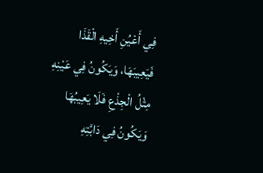فِي أَعْيُنِ أَخِيهِ الْقَذَا فَيَعِيبَهَا، وَيَكُونُ فِي عَيْنِهِ مِثْلُ الْجِذْعِ فَلَا يَعِيبُهَا وَيَكُونُ فِي دَابَّتِهِ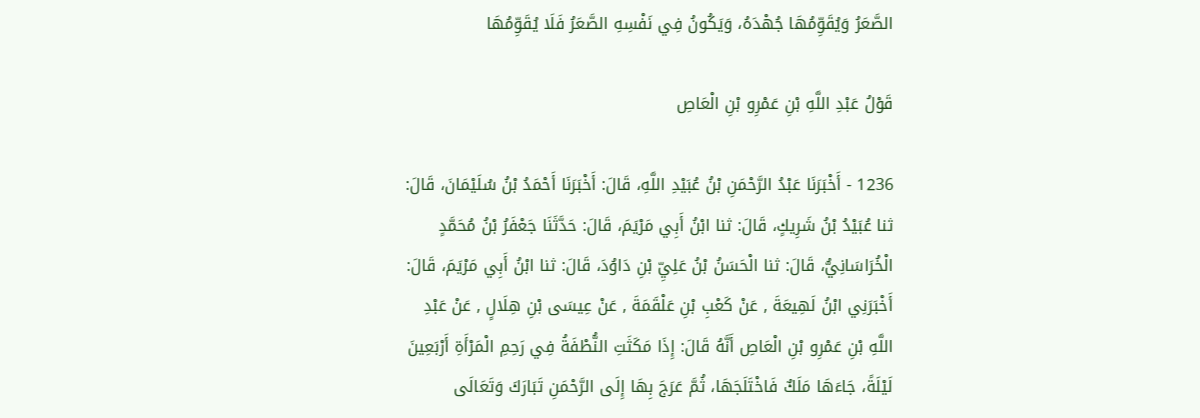الصَّعَرُ وَيُقَوِّمُهَا جُهْدَهُ، وَيَكُونُ فِي نَفْسِهِ الصَّعَرُ فَلَا يُقَوِّمُهَا

قَوْلُ عَبْدِ اللَّهِ بْنِ عَمْرِو بْنِ الْعَاصِ

1236 - أَخْبَرَنَا عَبْدُ الرَّحْمَنِ بْنُ عُبَيْدِ اللَّهِ، قَالَ: أَخْبَرَنَا أَحْمَدُ بْنُ سُلَيْمَانَ، قَالَ: ثنا عُبَيْدُ بْنُ شَرِيكٍ، قَالَ: ثنا ابْنُ أَبِي مَرْيَمَ، قَالَ: حَدَّثَنَا جَعْفَرُ بْنُ مُحَمَّدٍ الْخُرَاسَانِيُّ، قَالَ: ثنا الْحَسَنُ بْنُ عَلِيِّ بْنِ دَاوُدَ، قَالَ: ثنا ابْنُ أَبِي مَرْيَمَ، قَالَ: أَخْبَرَنِي ابْنُ لَهِيعَةَ , عَنْ كَعْبِ بْنِ عَلْقَمَةَ , عَنْ عِيسَى بْنِ هِلَالٍ , عَنْ عَبْدِ اللَّهِ بْنِ عَمْرِو بْنِ الْعَاصِ أَنَّهُ قَالَ: إِذَا مَكَثَتِ النُّطْفَةُ فِي رَحِمِ الْمَرْأَةِ أَرْبَعِينَ لَيْلَةً، جَاءَهَا مَلَكٌ فَاخْتَلَجَهَا، ثُمَّ عَرَجَ بِهَا إِلَى الرَّحْمَنِ تَبَارَكَ وَتَعَالَى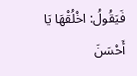فَيَقُولُ: اخْلُقْهَا يَا أَحْسَنَ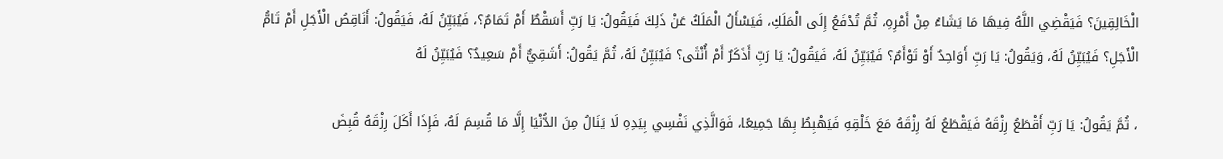الْخَالِقِينَ؟ فَيَقْضِي اللَّهُ فِيهَا مَا يَشَاءُ مِنْ أَمْرِهِ، ثُمَّ تُدْفَعُ إِلَى الْمَلَكِ، فَيَسْأَلُ الْمَلَكُ عَنْ ذَلِكَ فَيَقُولُ: يَا رَبِّ أَسَقْطٌ أَمْ تَمَامٌ؟، فَيُبَيِّنُ لَهُ، فَيَقُولُ: أَنَاقِصُ الْأَجَلِ أَمْ تَامُّ الْأَجَلِ؟ فَيُبَيِّنُ لَهُ، وَيَقُولُ: يَا رَبِّ أَوَاحِدٌ أَوْ تَوْأَمٌ؟ فَيُبَيِّنُ لَهُ، فَيَقُولُ: يَا رَبِّ أَذَكَرٌ أَمْ أُنْثَى؟ فَيُبَيِّنُ لَهُ، ثُمَّ يَقُولُ: أَشَقِيٌّ أَمْ سَعِيدٌ؟ فَيُبَيِّنُ لَهُ

، ثُمَّ يَقُولُ: يَا رَبِّ أَقْطَعُ رِزْقَهُ فَيَقْطَعُ لَهُ رِزْقَهُ مَعَ خَلْقِهِ فَيَهْبِطُ بِهَا جَمِيعًا، فَوَالَّذِي نَفْسِي بِيَدِهِ لَا يَنَالُ مِنَ الدُّنْيَا إِلَّا مَا قُسِمَ لَهُ، فَإِذَا أَكَلَ رِزْقَهُ قُبِضَ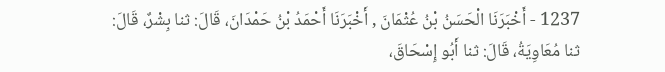1237 - أَخْبَرَنَا الْحَسَنُ بْنُ عُثْمَانَ , أَخْبَرَنَا أَحْمَدُ بْنُ حَمْدَانَ، قَالَ: ثنا بِشْرٌ، قَالَ: ثنا مُعَاوِيَةُ، قَالَ: ثنا أَبُو إِسْحَاقَ،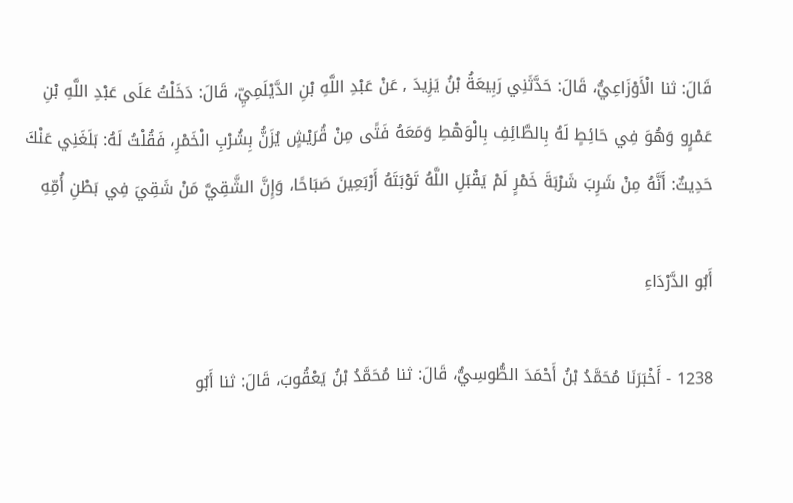قَالَ: ثنا الْأَوْزَاعِيُّ، قَالَ: حَدَّثَنِي رَبِيعَةُ بْنُ يَزِيدَ , عَنْ عَبْدِ اللَّهِ بْنِ الدَّيْلَمِيِّ، قَالَ: دَخَلْتُ عَلَى عَبْدِ اللَّهِ بْنِ عَمْرٍو وَهُوَ فِي حَائِطٍ لَهُ بِالطَّائِفِ بِالْوَهْطِ وَمَعَهُ فَتًى مِنْ قُرَيْشٍ يُزَنُّ بِشُرْبِ الْخَمْرِ، فَقُلْتُ لَهُ: بَلَغَنِي عَنْكَ حَدِيثٌ: أَنَّهُ مِنْ شَرِبَ شَرْبَةَ خَمْرٍ لَمْ يَقْبَلِ اللَّهُ تَوْبَتَهُ أَرْبَعِينَ صَبَاحًا، وَإِنَّ الشَّقِيَّ مَنْ شَقِيَ فِي بَطْنِ أُمِّهِ

أَبُو الدَّرْدَاءِ

1238 - أَخْبَرَنَا مُحَمَّدُ بْنُ أَحْمَدَ الطُّوسِيُّ، قَالَ: ثنا مُحَمَّدُ بْنُ يَعْقُوبَ، قَالَ: ثنا أَبُو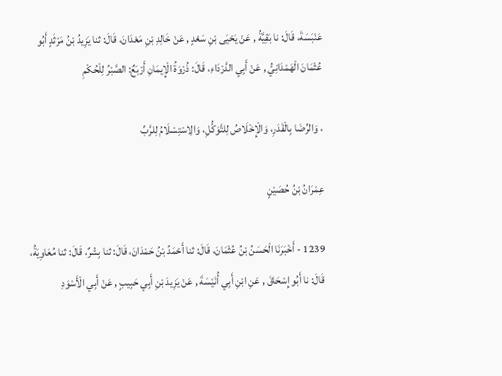عَنْبَسَةَ، قَالَ: نا بَقِيَّةُ , عَنْ يَحْيَى بْنِ سَعْدٍ , عَنْ خَالِدِ بْنِ مَعْدَانَ، قَالَ: ثنا يَزِيدُ بْنُ مَرْثَدٍ أَبُو عُثْمَانَ الْهَمْدَانِيُّ , عَنْ أَبِي الدَّرْدَاءِ، قَالَ: ذُرْوَةُ الْإِيمَانِ أَرْبَعٌ: الصَّبْرُ لِلْحُكْمِ

، وَالرِّضَا بِالْقَدَرِ، وَالْإِخْلَاصُ لِلتَّوَكُّلِ، وَالِاسْتِسْلَامُ لِلرَّبِّ

عِمْرَانُ بْنُ حُصَيْنٍ

1239 - أَخْبَرَنَا الْحَسَنُ بْنُ عُثْمَانَ، قَالَ: ثنا أَحْمَدُ بْنُ حَمْدَانَ، قَالَ: ثنا بِشْرٌ، قَالَ: ثنا مُعَاوِيَةُ، قَالَ: نا أَبُو إِسْحَاقَ , عَنِ ابْنِ أَبِي أُنَيْسَةَ , عَنْ يَزِيدَ بْنِ أَبِي حَبِيبٍ , عَنْ أَبِي الْأَسْوَدِ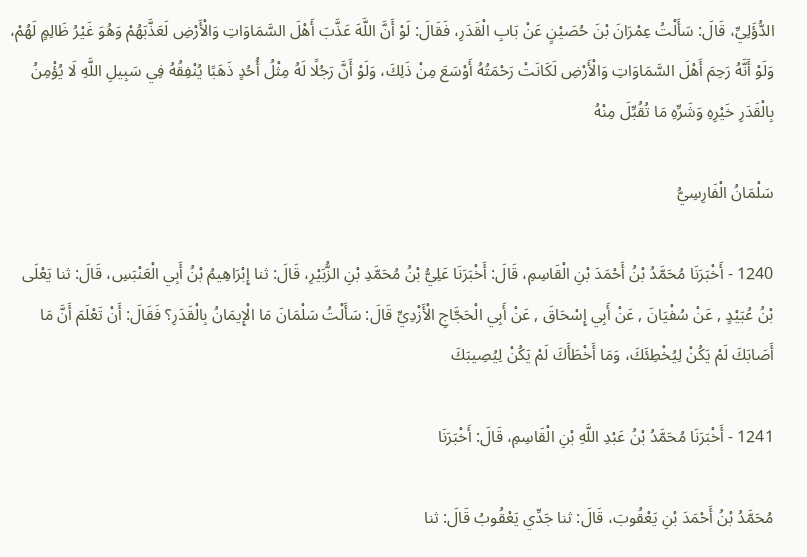الدُّؤَلِيِّ، قَالَ: سَأَلْتُ عِمْرَانَ بْنَ حُصَيْنٍ عَنْ بَابِ الْقَدَرِ، فَقَالَ: لَوْ أَنَّ اللَّهَ عَذَّبَ أَهْلَ السَّمَاوَاتِ وَالْأَرْضِ لَعَذَّبَهُمْ وَهُوَ غَيْرُ ظَالِمٍ لَهُمْ، وَلَوْ أَنَّهُ رَحِمَ أَهْلَ السَّمَاوَاتِ وَالْأَرْضِ لَكَانَتْ رَحْمَتُهُ أَوْسَعَ مِنْ ذَلِكَ، وَلَوْ أَنَّ رَجُلًا لَهُ مِثْلُ أُحُدٍ ذَهَبًا يُنْفِقُهُ فِي سَبِيلِ اللَّهِ لَا يُؤْمِنُ بِالْقَدَرِ خَيْرِهِ وَشَرِّهِ مَا تُقُبِّلَ مِنْهُ

سَلْمَانُ الْفَارِسِيُّ

1240 - أَخْبَرَنَا مُحَمَّدُ بْنُ أَحْمَدَ بْنِ الْقَاسِمِ، قَالَ: أَخْبَرَنَا عَلِيُّ بْنُ مُحَمَّدِ بْنِ الزُّبَيْرِ، قَالَ: ثنا إِبْرَاهِيمُ بْنُ أَبِي الْعَنْبَسِ، قَالَ: ثنا يَعْلَى بْنُ عُبَيْدٍ , عَنْ سُفْيَانَ , عَنْ أَبِي إِسْحَاقَ , عَنْ أَبِي الْحَجَّاجِ الْأَزْدِيِّ قَالَ: سَأَلْتُ سَلْمَانَ مَا الْإِيمَانُ بِالْقَدَرِ؟ فَقَالَ: أَنْ تَعْلَمَ أَنَّ مَا أَصَابَكَ لَمْ يَكُنْ لِيُخْطِئَكَ، وَمَا أَخْطَأَكَ لَمْ يَكُنْ لِيُصِيبَكَ

1241 - أَخْبَرَنَا مُحَمَّدُ بْنُ عَبْدِ اللَّهِ بْنِ الْقَاسِمِ، قَالَ: أَخْبَرَنَا

مُحَمَّدُ بْنُ أَحْمَدَ بْنِ يَعْقُوبَ، قَالَ: ثنا جَدِّي يَعْقُوبُ قَالَ: ثنا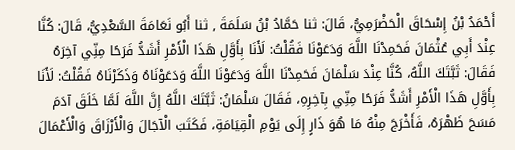أَحْمَدُ بْنُ إِسْحَاقَ الْحَضْرَمِيُّ، قَالَ: ثنا حَمَّادُ بْنُ سَلَمَةَ , ثنا أَبُو نَعَامَةَ السَّعْدِيُّ، قَالَ: كُنَّا عِنْدَ أَبِي عُثْمَانَ فَحَمِدْنَا اللَّهَ وَدَعَوْنَا فَقُلْتُ: لَأَنَا بِأَوَّلِ هَذَا الْأَمْرِ أَشَدُّ فَرَحًا مِنِّي آخِرَهُ فَقَالَ: ثَبَّتَكَ اللَّهُ، كُنَّا عِنْدَ سَلْمَانَ فَحَمِدْنَا اللَّهَ وَدَعَوْنَا اللَّهَ وَدَعَوْنَاهُ وَذَكَرْنَاهُ فَقُلْتُ: لَأَنَا بِأَوَّلِ هَذَا الْأَمْرِ أَشَدُّ فَرَحًا مِنِّي بِآخِرِهِ، فَقَالَ سَلْمَانُ: ثَبَّتَكَ اللَّهُ إِنَّ اللَّهَ لَمَّا خَلَقَ آدَمَ مَسَحَ ظَهْرَهُ، فَأَخْرَجَ مِنْهُ مَا هُوَ ذَارٍ إِلَى يَوْمِ الْقِيَامَةِ، فَكَتَبَ الْآجَالَ وَالْأَرْزَاقَ وَالْأَعْمَالَ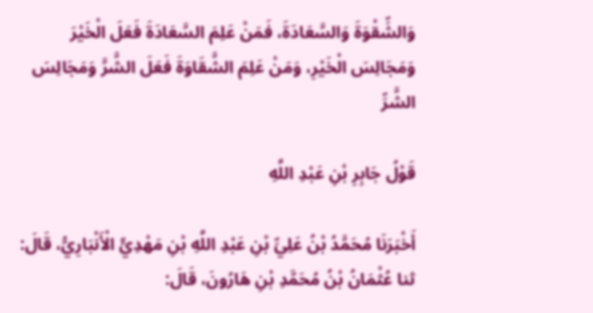وَالشِّقْوَةَ وَالسَّعَادَةَ، فَمَنْ عَلِمَ السَّعَادَةَ فَعَلَ الْخَيْرَ وَمَجَالِسَ الْخَيْرِ، وَمَنْ عَلِمَ الشَّقَاوَةَ فَعَلَ الشَّرَّ وَمَجَالِسَ الشَّرِّ

قَوْلُ جَابِرِ بْنِ عَبْدِ اللَّهِ

أَخْبَرَنَا مُحَمَّدُ بْنُ عَلِيِّ بْنِ عَبْدِ اللَّهِ بْنِ مَهْدِيٍّ الْأَنْبَارِيُّ، قَالَ: ثنا عُثْمَانُ بْنُ مُحَمَّدِ بْنِ هَارُونَ، قَالَ: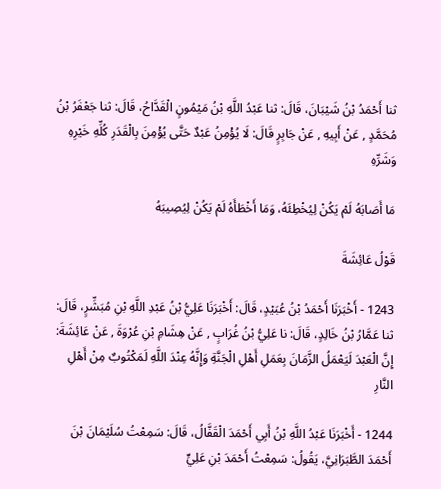ثنا أَحْمَدُ بْنُ شَيْبَانَ، قَالَ: ثنا عَبْدُ اللَّهِ بْنُ مَيْمُونٍ الْقَدَّاحُ، قَالَ: ثنا جَعْفَرُ بْنُ مُحَمَّدٍ , عَنْ أَبِيهِ , عَنْ جَابِرٍ قَالَ: لَا يُؤْمِنُ عَبْدٌ حَتَّى يُؤْمِنَ بِالْقَدَرِ كُلِّهِ خَيْرِهِ وَشَرِّهِ

مَا أَصَابَهُ لَمْ يَكُنْ لِيُخْطِئَهُ، وَمَا أَخْطَأَهُ لَمْ يَكُنْ لِيُصِيبَهُ

قَوْلُ عَائِشَةَ

1243 - أَخْبَرَنَا أَحْمَدُ بْنُ عُبَيْدٍ، قَالَ: أَخْبَرَنَا عَلِيُّ بْنُ عَبْدِ اللَّهِ بْنِ مُبَشِّرٍ، قَالَ: ثنا عَمَّارُ بْنُ خَالِدٍ، قَالَ: نا عَلِيُّ بْنُ غُرَابٍ , عَنْ هِشَامِ بْنِ عُرْوَةَ , عَنْ عَائِشَةَ: إِنَّ الْعَبْدَ لَيَعْمَلُ الزَّمَانَ بِعَمَلِ أَهْلِ الْجَنَّةِ وَإِنَّهُ عِنْدَ اللَّهِ لَمَكْتُوبٌ مِنْ أَهْلِ النَّارِ

1244 - أَخْبَرَنَا عَبْدُ اللَّهِ بْنُ أَبِي أَحْمَدَ الْقَفَّالُ، قَالَ: سَمِعْتُ سُلَيْمَانَ بْنَ أَحْمَدَ الطَّبَرَانِيَّ، يَقُولُ: سَمِعْتُ أَحْمَدَ بْنِ عَلِيٍّ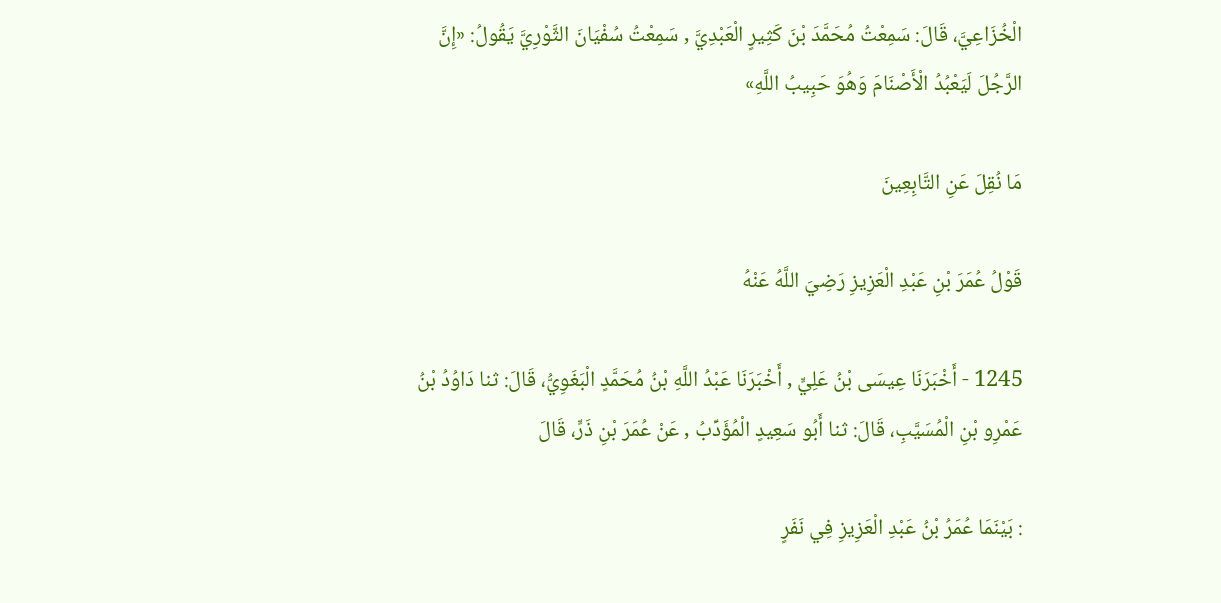الْخُزَاعِيَّ، قَالَ: سَمِعْتُ مُحَمَّدَ بْنَ كَثِيرٍ الْعَبْدِيَّ , سَمِعْتُ سُفْيَانَ الثَّوْرِيَّ يَقُولُ: «إِنَّ الرَّجُلَ لَيَعْبُدُ الْأَصْنَامَ وَهُوَ حَبِيبُ اللَّهِ»

مَا نُقِلَ عَنِ التَّابِعِينَ

قَوْلُ عُمَرَ بْنِ عَبْدِ الْعَزِيزِ رَضِيَ اللَّهُ عَنْهُ

1245 - أَخْبَرَنَا عِيسَى بْنُ عَلِيٍّ , أَخْبَرَنَا عَبْدُ اللَّهِ بْنُ مُحَمَّدٍ الْبَغَوِيُّ، قَالَ: ثنا دَاوُدُ بْنُ عَمْرِو بْنِ الْمُسَيَّبِ، قَالَ: ثنا أَبُو سَعِيدٍ الْمُؤَدِّبُ , عَنْ عُمَرَ بْنِ ذَرٍّ، قَالَ

: بَيْنَمَا عُمَرُ بْنُ عَبْدِ الْعَزِيزِ فِي نَفَرٍ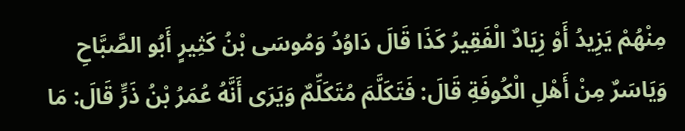مِنْهُمْ يَزِيدُ أَوْ زِيَادٌ الْفَقِيرُ كَذَا قَالَ دَاوُدُ وَمُوسَى بْنُ كَثِيرٍ أَبُو الصَّبَّاحِ وَيَاسَرٌ مِنْ أَهْلِ الْكُوفَةِ قَالَ: فَتَكَلَّمَ مُتَكَلِّمٌ وَيَرَى أَنَّهُ عُمَرُ بْنُ ذَرٍّ قَالَ: مَا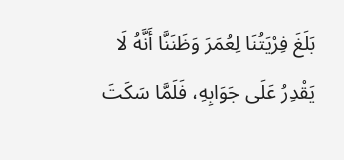بَلَغَ فِرْيَتُنَا لِعُمَرَ وَظَنَنَّا أَنَّهُ لَا يَقْدِرُ عَلَى جَوَابِهِ، فَلَمَّا سَكَتَ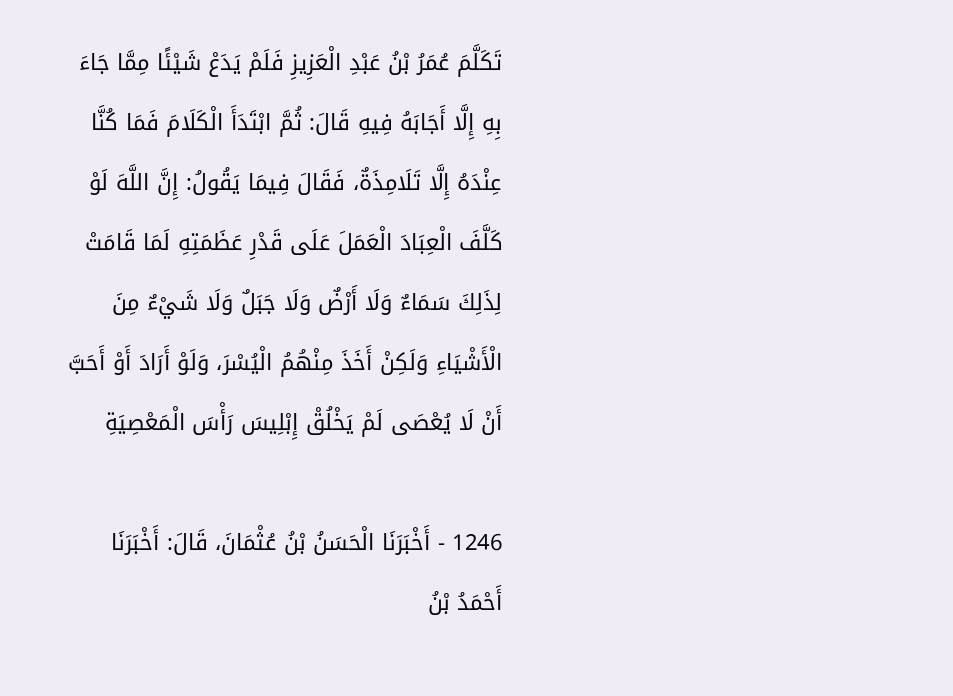تَكَلَّمَ عُمَرُ بْنُ عَبْدِ الْعَزِيزِ فَلَمْ يَدَعْ شَيْئًا مِمَّا جَاءَ بِهِ إِلَّا أَجَابَهُ فِيهِ قَالَ: ثُمَّ ابْتَدَأَ الْكَلَامَ فَمَا كُنَّا عِنْدَهُ إِلَّا تَلَامِذَةٌ، فَقَالَ فِيمَا يَقُولُ: إِنَّ اللَّهَ لَوْ كَلَّفَ الْعِبَادَ الْعَمَلَ عَلَى قَدْرِ عَظَمَتِهِ لَمَا قَامَتْ لِذَلِكَ سَمَاءٌ وَلَا أَرْضٌ وَلَا جَبَلٌ وَلَا شَيْءٌ مِنَ الْأَشْيَاءِ وَلَكِنْ أَخَذَ مِنْهُمُ الْيُسْرَ، وَلَوْ أَرَادَ أَوْ أَحَبَّ أَنْ لَا يُعْصَى لَمْ يَخْلُقْ إِبْلِيسَ رَأْسَ الْمَعْصِيَةِ

1246 - أَخْبَرَنَا الْحَسَنُ بْنُ عُثْمَانَ، قَالَ: أَخْبَرَنَا أَحْمَدُ بْنُ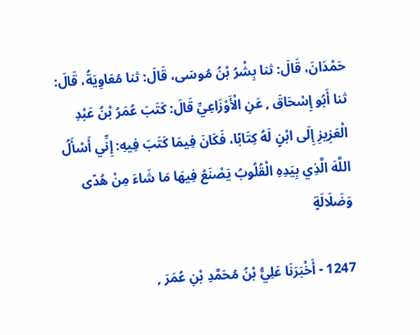حَمْدَانَ، قَالَ: ثنا بِشْرُ بْنُ مُوسَى، قَالَ: ثنا مُعَاوِيَةُ، قَالَ: ثنا أَبُو إِسْحَاقَ , عَنِ الْأَوْزَاعِيِّ قَالَ: كَتَبَ عُمَرُ بْنُ عَبْدِ الْعَزِيزِ إِلَى ابْنٍ لَهُ كِتَابًا، فَكَانَ فِيمَا كَتَبَ فِيهِ: إِنِّي أَسْأَلُ اللَّهَ الَّذِي بِيَدِهِ الْقُلُوبُ يَصْنَعُ فِيهَا مَا شَاءَ مِنْ هُدًى وَضَلَالَةٍ

1247 - أَخْبَرَنَا عَلِيُّ بْنُ مُحَمَّدِ بْنِ عُمَرَ ,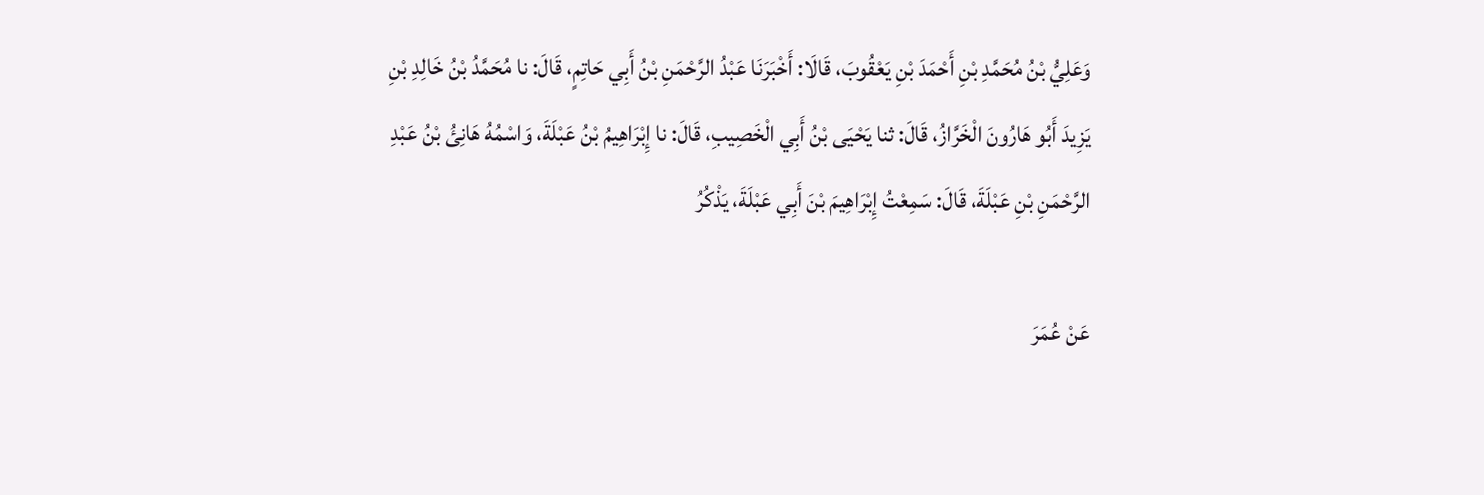وَعَلِيُّ بْنُ مُحَمَّدِ بْنِ أَحْمَدَ بْنِ يَعْقُوبَ، قَالَا: أَخْبَرَنَا عَبْدُ الرَّحْمَنِ بْنُ أَبِي حَاتِمٍ، قَالَ: نا مُحَمَّدُ بْنُ خَالِدِ بْنِ يَزِيدَ أَبُو هَارُونَ الْخَرَّازُ، قَالَ: ثنا يَحْيَى بْنُ أَبِي الْخَصِيبِ، قَالَ: نا إِبْرَاهِيمُ بْنُ عَبْلَةَ، وَاسْمُهُ هَانِئُ بْنُ عَبْدِ الرَّحْمَنِ بْنِ عَبْلَةَ، قَالَ: سَمِعْتُ إِبْرَاهِيمَ بْنَ أَبِي عَبْلَةَ، يَذْكُرُ

عَنْ عُمَرَ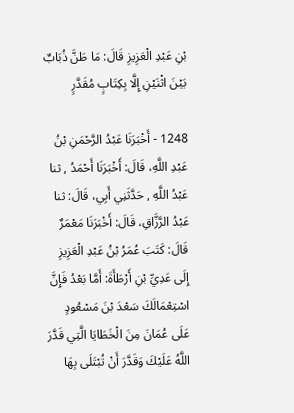بْنِ عَبْدِ الْعَزِيزِ قَالَ: مَا طَنَّ ذُبَابٌ بَيْنَ اثْنَيْنِ إِلَّا بِكِتَابٍ مُقَدَّرٍ

1248 - أَخْبَرَنَا عَبْدُ الرَّحْمَنِ بْنُ عَبْدِ اللَّهِ، قَالَ: أَخْبَرَنَا أَحْمَدُ , ثنا عَبْدُ اللَّهِ , حَدَّثَنِي أَبِي، قَالَ: ثنا عَبْدُ الرَّزَّاقِ، قَالَ: أَخْبَرَنَا مَعْمَرٌ قَالَ: كَتَبَ عُمَرُ بْنُ عَبْدِ الْعَزِيزِ إِلَى عَدِيِّ بْنِ أَرْطَأَةَ: أَمَّا بَعْدُ فَإِنَّ اسْتِعْمَالَكَ سَعْدَ بْنَ مَسْعُودٍ عَلَى عُمَانَ مِنَ الْخَطَايَا الَّتِي قَدَّرَ اللَّهُ عَلَيْكَ وَقَدَّرَ أَنْ تُبْتَلَى بِهَا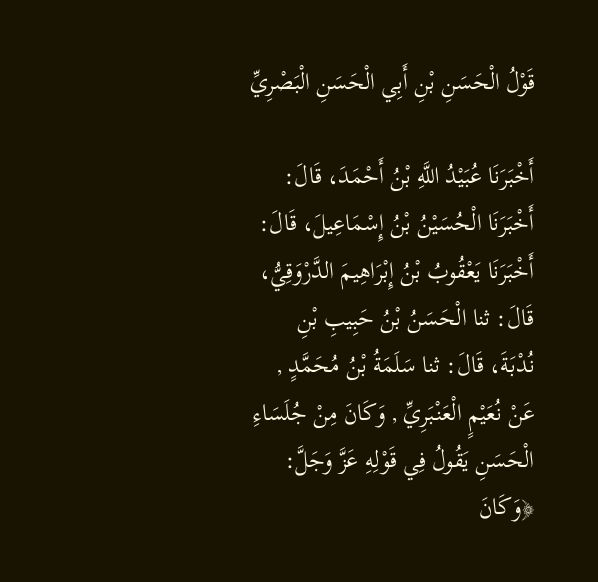قَوْلُ الْحَسَنِ بْنِ أَبِي الْحَسَنِ الْبَصْرِيِّ

أَخْبَرَنَا عُبَيْدُ اللَّهِ بْنُ أَحْمَدَ، قَالَ: أَخْبَرَنَا الْحُسَيْنُ بْنُ إِسْمَاعِيلَ، قَالَ: أَخْبَرَنَا يَعْقُوبُ بْنُ إِبْرَاهِيمَ الدَّرْوَقِيُّ، قَالَ: ثنا الْحَسَنُ بْنُ حَبِيبِ بْنِ نُدْبَةَ، قَالَ: ثنا سَلَمَةُ بْنُ مُحَمَّدٍ , عَنْ نُعَيْمٍ الْعَنْبَرِيِّ , وَكَانَ مِنْ جُلَسَاءِ الْحَسَنِ يَقُولُ فِي قَوْلِهِ عَزَّ وَجَلَّ: ﴿وَكَانَ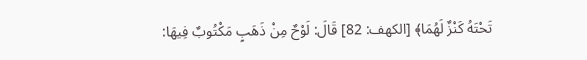تَحْتَهُ كَنْزٌ لَهُمَا﴾ [الكهف: 82] قَالَ: لَوْحٌ مِنْ ذَهَبٍ مَكْتُوبٌ فِيهَا: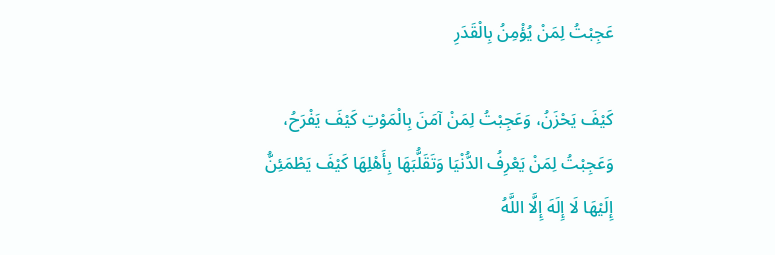عَجِبْتُ لِمَنْ يُؤْمِنُ بِالْقَدَرِ

كَيْفَ يَحْزَنُ، وَعَجِبْتُ لِمَنْ آمَنَ بِالْمَوْتِ كَيْفَ يَفْرَحُ، وَعَجِبْتُ لِمَنْ يَعْرِفُ الدُّنْيَا وَتَقَلُّبَهَا بِأَهْلِهَا كَيْفَ يَطْمَئِنُّ إِلَيْهَا لَا إِلَهَ إِلَّا اللَّهُ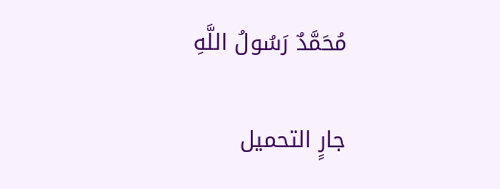مُحَمَّدٌ رَسُولُ اللَّهِ

جارٍ التحميل